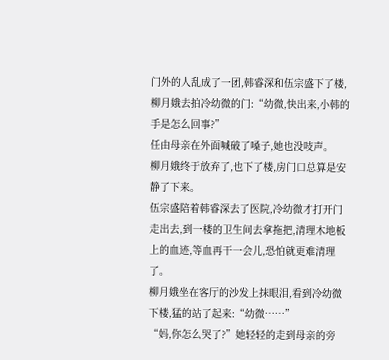门外的人乱成了一团,韩睿深和伍宗盛下了楼,柳月娥去拍冷幼微的门:“幼微,快出来,小韩的手是怎么回事?”
任由母亲在外面喊破了嗓子,她也没吱声。
柳月娥终于放弃了,也下了楼,房门口总算是安静了下来。
伍宗盛陪着韩睿深去了医院,冷幼微才打开门走出去,到一楼的卫生间去拿拖把,清理木地板上的血迹,等血再干一会儿,恐怕就更难清理了。
柳月娥坐在客厅的沙发上抹眼泪,看到冷幼微下楼,猛的站了起来:“幼微……”
“妈,你怎么哭了?”她轻轻的走到母亲的旁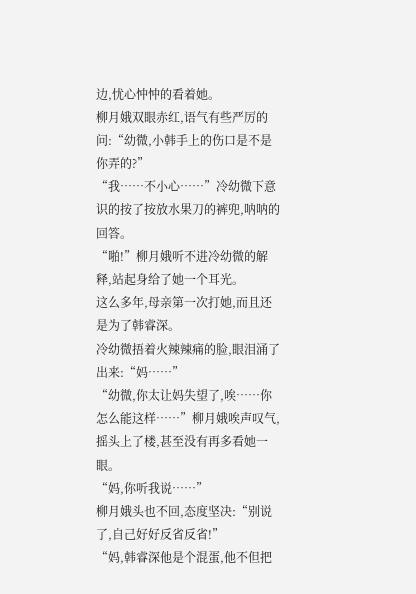边,忧心忡忡的看着她。
柳月娥双眼赤红,语气有些严厉的问:“幼微,小韩手上的伤口是不是你弄的?”
“我……不小心……”冷幼微下意识的按了按放水果刀的裤兜,呐呐的回答。
“啪!”柳月娥听不进冷幼微的解释,站起身给了她一个耳光。
这么多年,母亲第一次打她,而且还是为了韩睿深。
冷幼微捂着火辣辣痛的脸,眼泪涌了出来:“妈……”
“幼微,你太让妈失望了,唉……你怎么能这样……”柳月娥唉声叹气,摇头上了楼,甚至没有再多看她一眼。
“妈,你听我说……”
柳月娥头也不回,态度坚决:“别说了,自己好好反省反省!”
“妈,韩睿深他是个混蛋,他不但把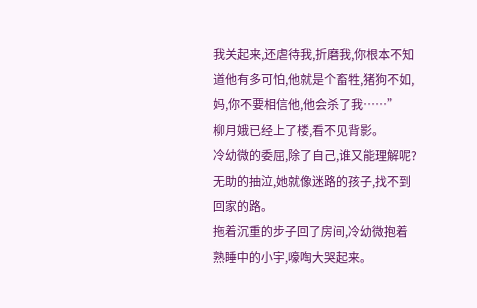我关起来,还虐待我,折磨我,你根本不知道他有多可怕,他就是个畜牲,猪狗不如,妈,你不要相信他,他会杀了我……”
柳月娥已经上了楼,看不见背影。
冷幼微的委屈,除了自己,谁又能理解呢?
无助的抽泣,她就像迷路的孩子,找不到回家的路。
拖着沉重的步子回了房间,冷幼微抱着熟睡中的小宇,嚎啕大哭起来。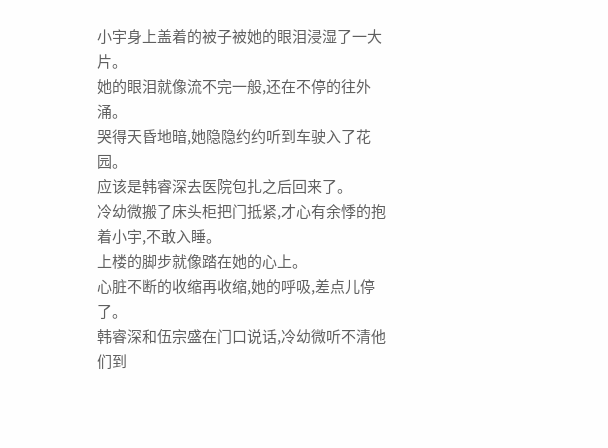小宇身上盖着的被子被她的眼泪浸湿了一大片。
她的眼泪就像流不完一般,还在不停的往外涌。
哭得天昏地暗,她隐隐约约听到车驶入了花园。
应该是韩睿深去医院包扎之后回来了。
冷幼微搬了床头柜把门抵紧,才心有余悸的抱着小宇,不敢入睡。
上楼的脚步就像踏在她的心上。
心脏不断的收缩再收缩,她的呼吸,差点儿停了。
韩睿深和伍宗盛在门口说话,冷幼微听不清他们到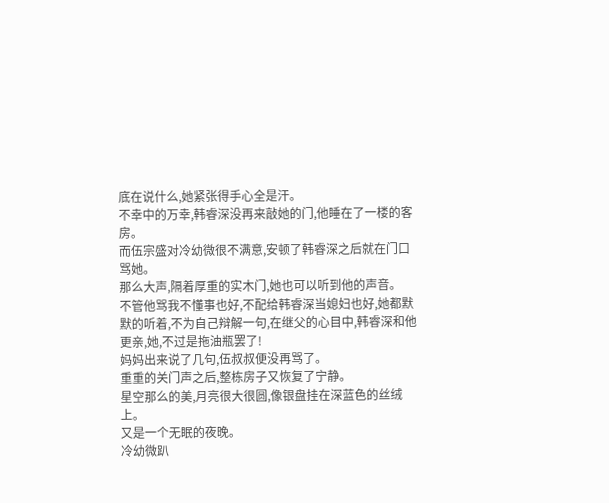底在说什么,她紧张得手心全是汗。
不幸中的万幸,韩睿深没再来敲她的门,他睡在了一楼的客房。
而伍宗盛对冷幼微很不满意,安顿了韩睿深之后就在门口骂她。
那么大声,隔着厚重的实木门,她也可以听到他的声音。
不管他骂我不懂事也好,不配给韩睿深当媳妇也好,她都默默的听着,不为自己辩解一句,在继父的心目中,韩睿深和他更亲,她,不过是拖油瓶罢了!
妈妈出来说了几句,伍叔叔便没再骂了。
重重的关门声之后,整栋房子又恢复了宁静。
星空那么的美,月亮很大很圆,像银盘挂在深蓝色的丝绒上。
又是一个无眠的夜晚。
冷幼微趴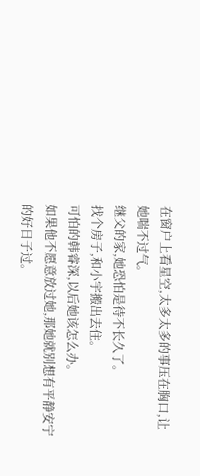在窗户上看星空,太多太多的事压在胸口,让她喘不过气。
继父的家,她恐怕是待不长久了。
找个房子,和小宇搬出去住。
可怕的韩睿深,以后她该怎么办。
如果他不愿意放过她,那她就别想有平静安宁的好日子过。